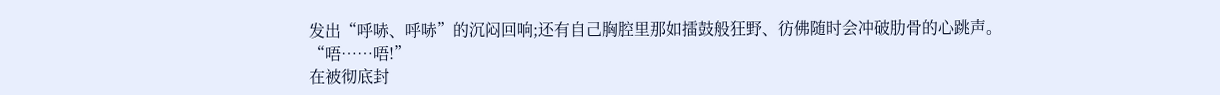发出“呼哧、呼哧”的沉闷回响;还有自己胸腔里那如擂鼓般狂野、彷佛随时会冲破肋骨的心跳声。
“唔……唔!”
在被彻底封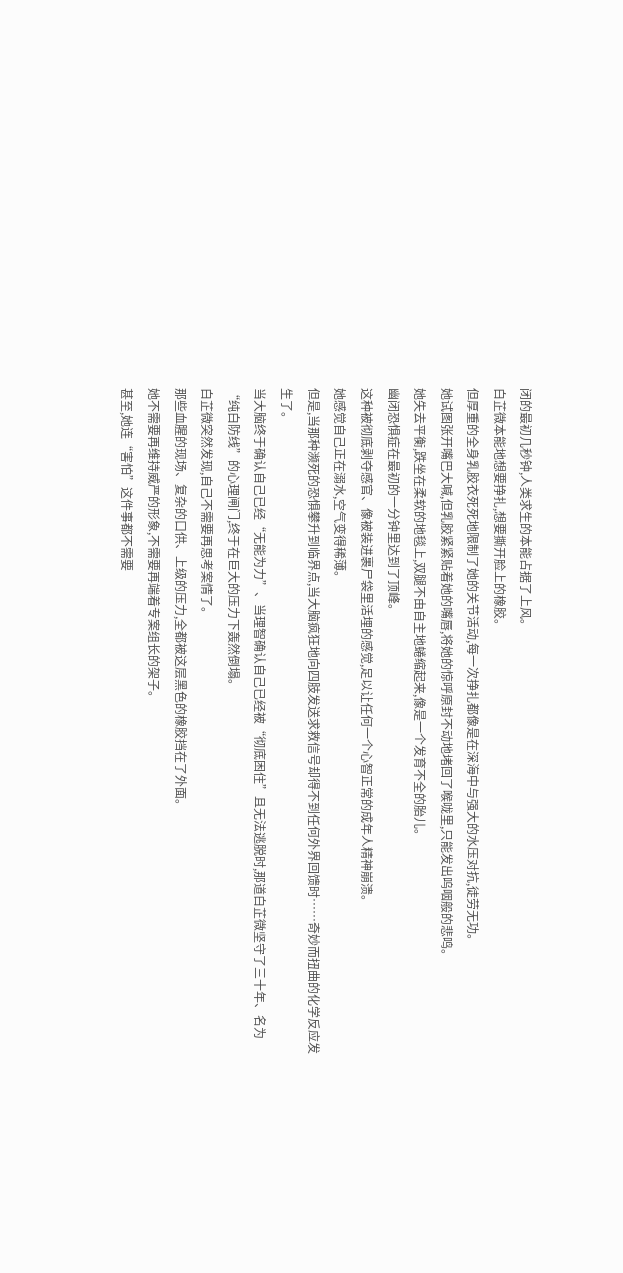闭的最初几秒钟,人类求生的本能占据了上风。
白芷微本能地想要挣扎,想要撕开脸上的橡胶。
但厚重的全身乳胶衣死死地限制了她的关节活动,每一次挣扎都像是在深海中与强大的水压对抗,徒劳无功。
她试图张开嘴巴大喊,但乳胶紧紧贴着她的嘴唇,将她的惊呼原封不动地堵回了喉咙里,只能发出呜咽般的悲鸣。
她失去平衡,跌坐在柔软的地毯上,双腿不由自主地蜷缩起来,像是一个发育不全的胎儿。
幽闭恐惧症在最初的一分钟里达到了顶峰。
这种被彻底剥夺感官、像被装进裹尸袋里活埋的感觉,足以让任何一个心智正常的成年人精神崩溃。
她感觉自己正在溺水,空气变得稀薄。
但是,当那种濒死的恐惧攀升到临界点,当大脑疯狂地向四肢发送求救信号却得不到任何外界回馈时……奇妙而扭曲的化学反应发生了。
当大脑终于确认自己已经“无能为力”、当理智确认自己已经被“彻底困住”且无法逃脱时,那道白芷微坚守了三十年、名为“纯白防线”的心理闸门,终于在巨大的压力下轰然倒塌。
白芷微突然发现,自己不需要再思考案情了。
那些血腥的现场、复杂的口供、上级的压力,全都被这层黑色的橡胶挡在了外面。
她不需要再维持威严的形象,不需要再端着专案组长的架子。
甚至,她连“害怕”这件事都不需要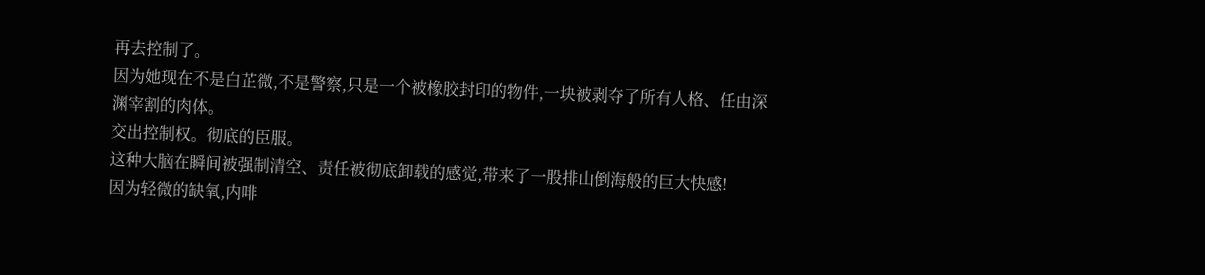再去控制了。
因为她现在不是白芷微,不是警察,只是一个被橡胶封印的物件,一块被剥夺了所有人格、任由深渊宰割的肉体。
交出控制权。彻底的臣服。
这种大脑在瞬间被强制清空、责任被彻底卸载的感觉,带来了一股排山倒海般的巨大快感!
因为轻微的缺氧,内啡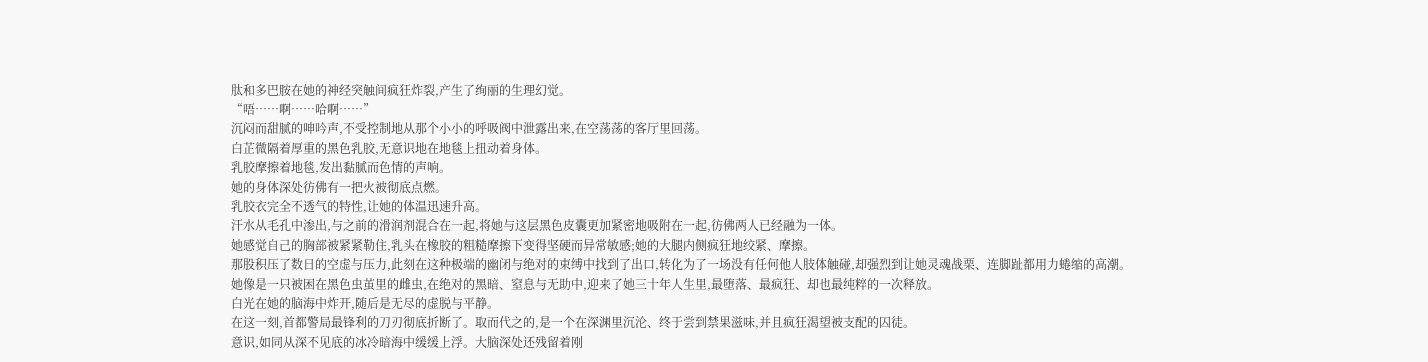肽和多巴胺在她的神经突触间疯狂炸裂,产生了绚丽的生理幻觉。
“唔……啊……哈啊……”
沉闷而甜腻的呻吟声,不受控制地从那个小小的呼吸阀中泄露出来,在空荡荡的客厅里回荡。
白芷微隔着厚重的黑色乳胶,无意识地在地毯上扭动着身体。
乳胶摩擦着地毯,发出黏腻而色情的声响。
她的身体深处彷佛有一把火被彻底点燃。
乳胶衣完全不透气的特性,让她的体温迅速升高。
汗水从毛孔中渗出,与之前的滑润剂混合在一起,将她与这层黑色皮囊更加紧密地吸附在一起,彷佛两人已经融为一体。
她感觉自己的胸部被紧紧勒住,乳头在橡胶的粗糙摩擦下变得坚硬而异常敏感;她的大腿内侧疯狂地绞紧、摩擦。
那股积压了数日的空虚与压力,此刻在这种极端的幽闭与绝对的束缚中找到了出口,转化为了一场没有任何他人肢体触碰,却强烈到让她灵魂战栗、连脚趾都用力蜷缩的高潮。
她像是一只被困在黑色虫茧里的雌虫,在绝对的黑暗、窒息与无助中,迎来了她三十年人生里,最堕落、最疯狂、却也最纯粹的一次释放。
白光在她的脑海中炸开,随后是无尽的虚脱与平静。
在这一刻,首都警局最锋利的刀刃彻底折断了。取而代之的,是一个在深渊里沉沦、终于尝到禁果滋味,并且疯狂渴望被支配的囚徒。
意识,如同从深不见底的冰冷暗海中缓缓上浮。大脑深处还残留着刚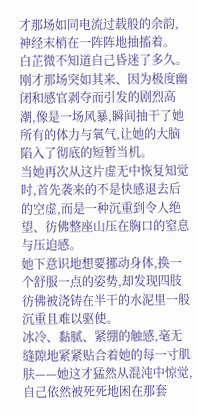才那场如同电流过载般的余韵,神经末梢在一阵阵地抽搐着。
白芷微不知道自己昏迷了多久。
刚才那场突如其来、因为极度幽闭和感官剥夺而引发的剧烈高潮,像是一场风暴,瞬间抽干了她所有的体力与氧气,让她的大脑陷入了彻底的短暂当机。
当她再次从这片虚无中恢复知觉时,首先袭来的不是快感退去后的空虚,而是一种沉重到令人绝望、彷佛整座山压在胸口的窒息与压迫感。
她下意识地想要挪动身体,换一个舒服一点的姿势,却发现四肢彷佛被浇铸在半干的水泥里一般沉重且难以驱使。
冰冷、黏腻、紧绷的触感,毫无缝隙地紧紧贴合着她的每一寸肌肤——她这才猛然从混沌中惊觉,自己依然被死死地困在那套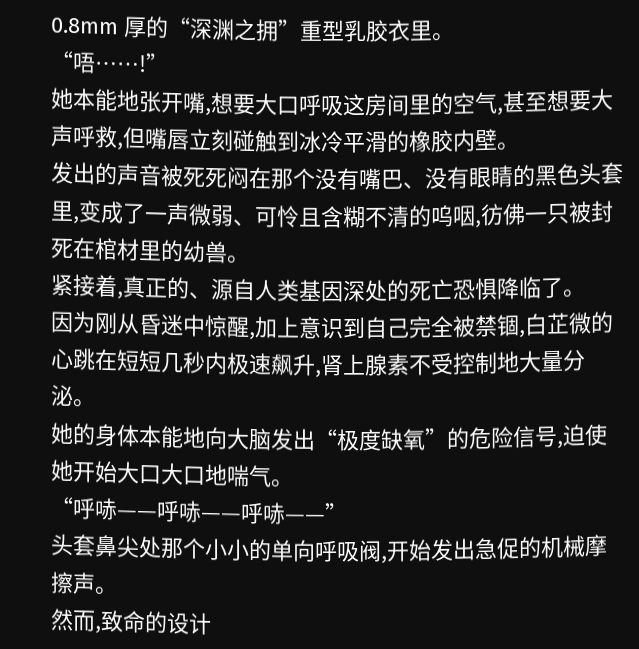0.8mm 厚的“深渊之拥”重型乳胶衣里。
“唔……!”
她本能地张开嘴,想要大口呼吸这房间里的空气,甚至想要大声呼救,但嘴唇立刻碰触到冰冷平滑的橡胶内壁。
发出的声音被死死闷在那个没有嘴巴、没有眼睛的黑色头套里,变成了一声微弱、可怜且含糊不清的呜咽,彷佛一只被封死在棺材里的幼兽。
紧接着,真正的、源自人类基因深处的死亡恐惧降临了。
因为刚从昏迷中惊醒,加上意识到自己完全被禁锢,白芷微的心跳在短短几秒内极速飙升,肾上腺素不受控制地大量分泌。
她的身体本能地向大脑发出“极度缺氧”的危险信号,迫使她开始大口大口地喘气。
“呼哧——呼哧——呼哧——”
头套鼻尖处那个小小的单向呼吸阀,开始发出急促的机械摩擦声。
然而,致命的设计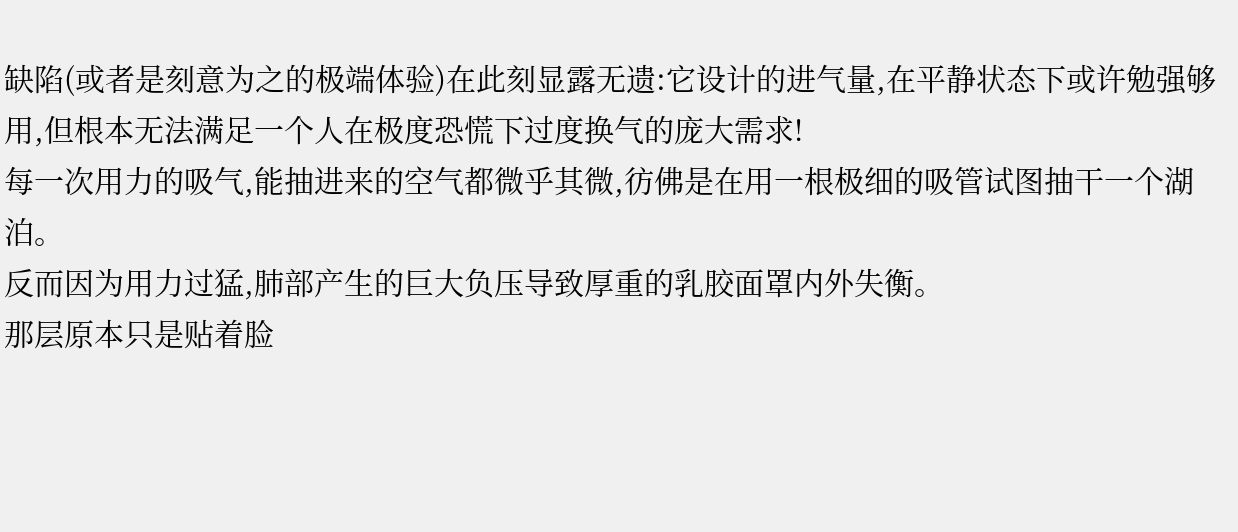缺陷(或者是刻意为之的极端体验)在此刻显露无遗:它设计的进气量,在平静状态下或许勉强够用,但根本无法满足一个人在极度恐慌下过度换气的庞大需求!
每一次用力的吸气,能抽进来的空气都微乎其微,彷佛是在用一根极细的吸管试图抽干一个湖泊。
反而因为用力过猛,肺部产生的巨大负压导致厚重的乳胶面罩内外失衡。
那层原本只是贴着脸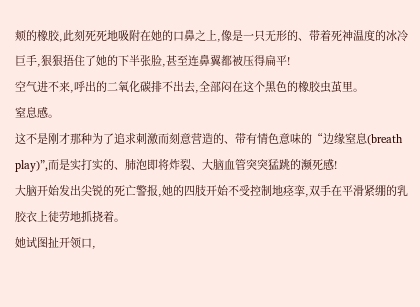颊的橡胶,此刻死死地吸附在她的口鼻之上,像是一只无形的、带着死神温度的冰冷巨手,狠狠捂住了她的下半张脸,甚至连鼻翼都被压得扁平!
空气进不来,呼出的二氧化碳排不出去,全部闷在这个黑色的橡胶虫茧里。
窒息感。
这不是刚才那种为了追求刺激而刻意营造的、带有情色意味的“边缘窒息(breath play)”,而是实打实的、肺泡即将炸裂、大脑血管突突猛跳的濒死感!
大脑开始发出尖锐的死亡警报,她的四肢开始不受控制地痉挛,双手在平滑紧绷的乳胶衣上徒劳地抓挠着。
她试图扯开领口,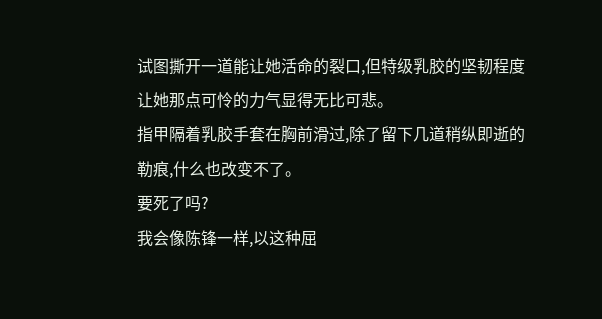试图撕开一道能让她活命的裂口,但特级乳胶的坚韧程度让她那点可怜的力气显得无比可悲。
指甲隔着乳胶手套在胸前滑过,除了留下几道稍纵即逝的勒痕,什么也改变不了。
要死了吗?
我会像陈锋一样,以这种屈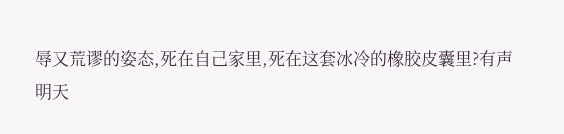辱又荒谬的姿态,死在自己家里,死在这套冰冷的橡胶皮囊里?有声
明天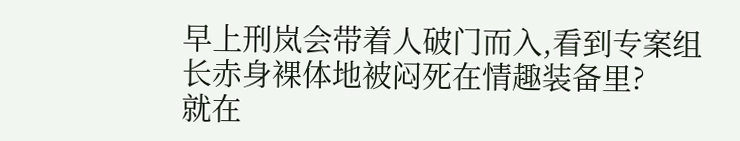早上刑岚会带着人破门而入,看到专案组长赤身裸体地被闷死在情趣装备里?
就在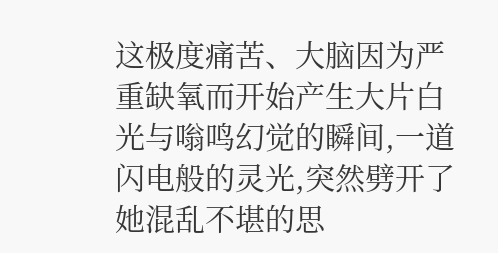这极度痛苦、大脑因为严重缺氧而开始产生大片白光与嗡鸣幻觉的瞬间,一道闪电般的灵光,突然劈开了她混乱不堪的思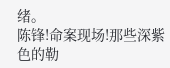绪。
陈锋!命案现场!那些深紫色的勒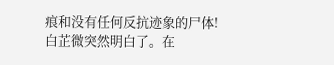痕和没有任何反抗迹象的尸体!
白芷微突然明白了。在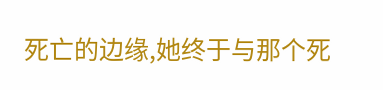死亡的边缘,她终于与那个死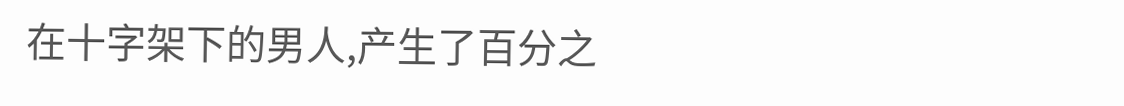在十字架下的男人,产生了百分之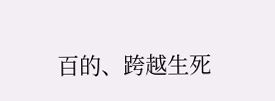百的、跨越生死